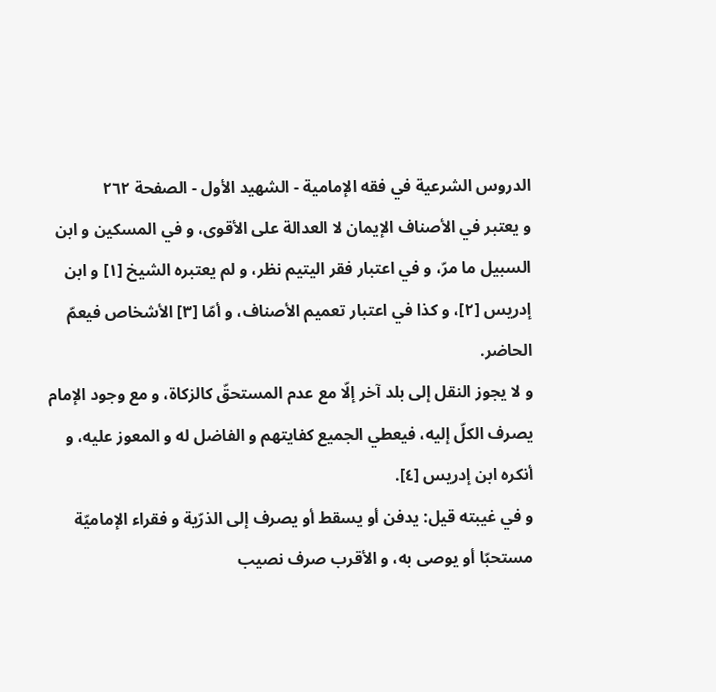الدروس الشرعية في فقه الإمامية - الشهيد الأول - الصفحة ٢٦٢
و يعتبر في الأصناف الإيمان لا العدالة على الأقوى، و في المسكين و ابن السبيل ما مرّ، و في اعتبار فقر اليتيم نظر، و لم يعتبره الشيخ [١] و ابن إدريس [٢]، و كذا في اعتبار تعميم الأصناف، و أمّا [٣] الأشخاص فيعمّ الحاضر.
و لا يجوز النقل إلى بلد آخر إلّا مع عدم المستحقّ كالزكاة، و مع وجود الإمام يصرف الكلّ إليه، فيعطي الجميع كفايتهم و الفاضل له و المعوز عليه، و أنكره ابن إدريس [٤].
و في غيبته قيل: يدفن أو يسقط أو يصرف إلى الذرّية و فقراء الإماميّة مستحبّا أو يوصى به، و الأقرب صرف نصيب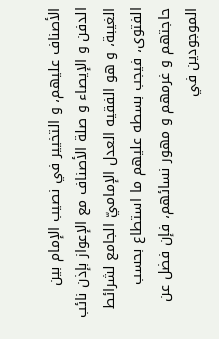الأصناف عليهم، و التخيير في نصيب الإمام بين الدفن و الإيصاء و صلة الأصناف مع الإعواز بإذن نائب الغيبة، و هو الفقيه العدل الإماميّ الجامع لشرائط الفتوى، فيجب بسطه عليهم ما استطاع بحسب حاجتهم و غرمهم و مهور نسائهم، فإن فضل عن الموجودين في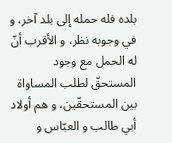بلده فله حمله إلى بلد آخر، و في وجوبه نظر، و الأقرب أنّ له الحمل مع وجود المستحقّ لطلب المساواة بين المستحقّين، و هم أولاد أبي طالب و العبّاس و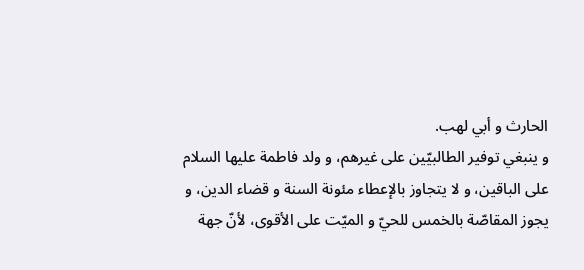الحارث و أبي لهب.
و ينبغي توفير الطالبيّين على غيرهم، و ولد فاطمة عليها السلام على الباقين، و لا يتجاوز بالإعطاء مئونة السنة و قضاء الدين، و يجوز المقاصّة بالخمس للحيّ و الميّت على الأقوى، لأنّ جهة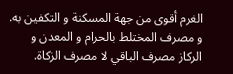الغرم أقوى من جهة المسكنة و التكفين به.
و مصرف المختلط بالحرام و المعدن و الركاز مصرف الباقي لا مصرف الزكاة.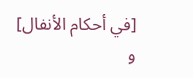[في أحكام الأنفال]
و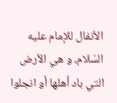الأنفال للإمام عليه السّلام، و هي الأرض التي باد أهلها أو انجلوا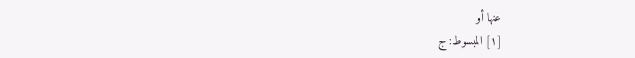عنها أو
[١] المبسوط: ج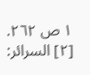١ ص ٢٦٢.
[٢] السرائر: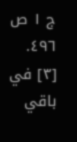ج ١ ص ٤٩٦.
[٣] في باقي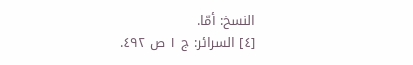النسخ: أمّا.
[٤] السرائر: ج ١ ص ٤٩٢.